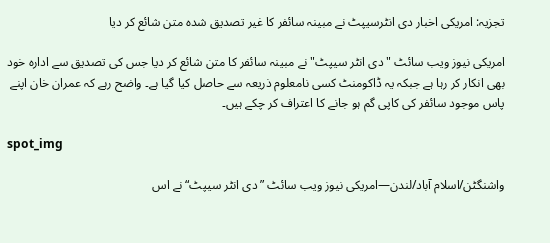تجزیہ: امریکی اخبار دی انٹرسیپٹ نے مبینہ سائفر کا غیر تصدیق شدہ متن شائع کر دیا

امریکی نیوز ویب سائٹ "دی انٹر سیپٹ" نے مبینہ سائفر کا متن شائع کر دیا جس کی تصدیق سے ادارہ خود بھی انکار کر رہا ہے جبکہ یہ ڈاکومنٹ کسی نامعلوم ذریعہ سے حاصل کیا گیا ہے۔ واضح رہے کہ عمران خان اپنے پاس موجود سائفر کی کاپی گم ہو جانے کا اعتراف کر چکے ہیں۔

spot_img

واشنگٹن/اسلام آباد/لندن—امریکی نیوز ویب سائٹ ”دی انٹر سیپٹ“ نے اس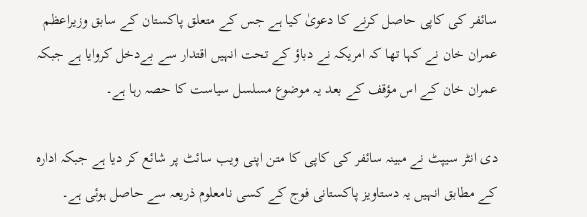سائفر کی کاپی حاصل کرنے کا دعویٰ کیا ہے جس کے متعلق پاکستان کے سابق وزیراعظم عمران خان نے کہا تھا کہ امریکہ نے دباؤ کے تحت انہیں اقتدار سے بےدخل کروایا ہے جبکہ عمران خان کے اس مؤقف کے بعد یہ موضوع مسلسل سیاست کا حصہ رہا ہے۔

دی انٹر سیپٹ نے مبینہ سائفر کی کاپی کا متن اپنی ویب سائٹ پر شائع کر دیا ہے جبکہ ادارہ کے مطابق انہیں یہ دستاویز پاکستانی فوج کے کسی نامعلوم ذریعہ سے حاصل ہوئی ہے۔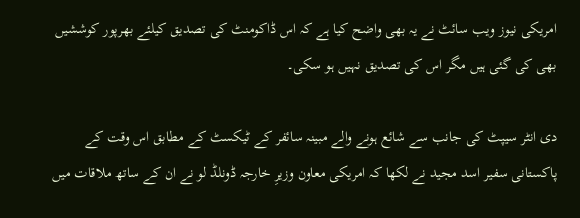امریکی نیوز ویب سائٹ نے یہ بھی واضح کیا ہے کہ اس ڈاکومنٹ کی تصدیق کیلئے بھرپور کوششیں بھی کی گئی ہیں مگر اس کی تصدیق نہیں ہو سکی۔

دی انٹر سیپٹ کی جانب سے شائع ہونے والے مبینہ سائفر کے ٹیکسٹ کے مطابق اس وقت کے پاکستانی سفیر اسد مجید نے لکھا کہ امریکی معاون وزیرِ خارجہ ڈونلڈ لو نے ان کے ساتھ ملاقات میں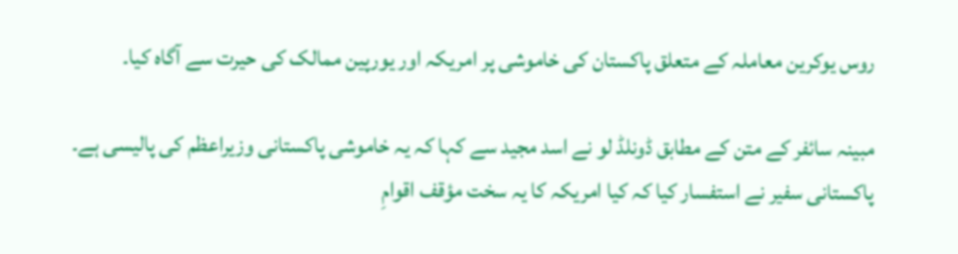روس یوکرین معاملہ کے متعلق پاکستان کی خاموشی پر امریکہ اور یورپین ممالک کی حیرت سے آگاہ کیا۔

مبینہ سائفر کے متن کے مطابق ڈونلڈ لو نے اسد مجید سے کہا کہ یہ خاموشی پاکستانی وزیراعظم کی پالیسی ہے۔ پاکستانی سفیر نے استفسار کیا کہ کیا امریکہ کا یہ سخت مؤقف اقوامِ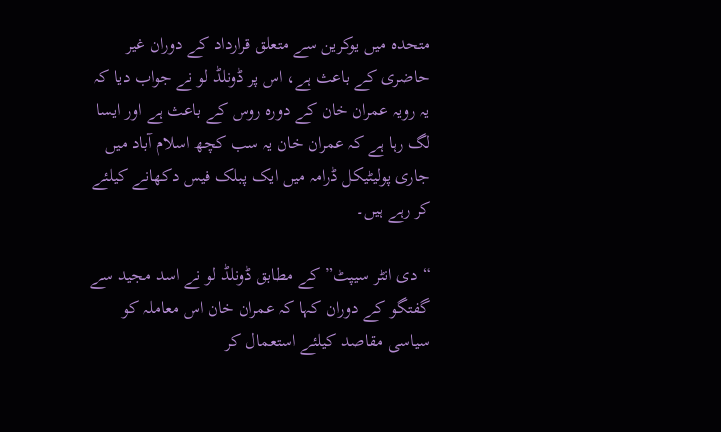متحدہ میں یوکرین سے متعلق قرارداد کے دوران غیر حاضری کے باعث ہے، اس پر ڈونلڈ لو نے جواب دیا کہ یہ رویہ عمران خان کے دورہ روس کے باعث ہے اور ایسا لگ رہا ہے کہ عمران خان یہ سب کچھ اسلام آباد میں جاری پولیٹیکل ڈرامہ میں ایک پبلک فیس دکھانے کیلئے کر رہے ہیں۔

“دی انٹر سیپٹ” کے مطابق ڈونلڈ لو نے اسد مجید سے گفتگو کے دوران کہا کہ عمران خان اس معاملہ کو سیاسی مقاصد کیلئے استعمال کر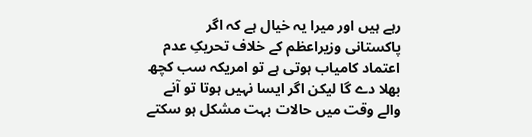رہے ہیں اور میرا یہ خیال ہے کہ اگر پاکستانی وزیراعظم کے خلاف تحریکِ عدم اعتماد کامیاب ہوتی ہے تو امریکہ سب کچھ بھلا دے گا لیکن اگر ایسا نہیں ہوتا تو آنے والے وقت میں حالات بہت مشکل ہو سکتے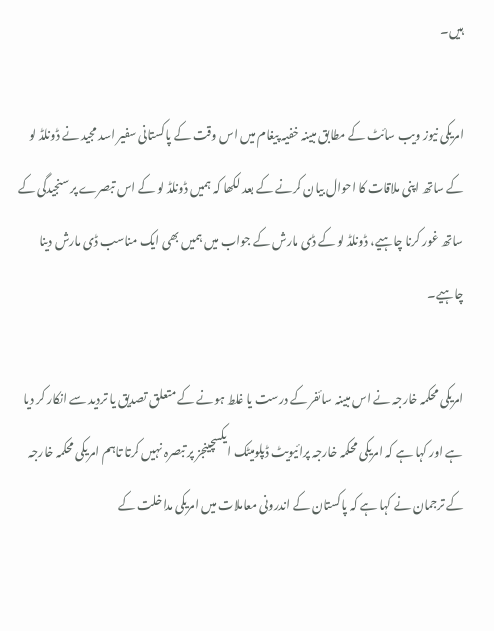ہیں۔

امریکی نیوز ویب سائٹ کے مطابق مبینہ خفیہ پیغام میں اس وقت کے پاکستانی سفیر اسد مجید نے ڈونلڈ لو کے ساتھ اپنی ملاقات کا احوال بیان کرنے کے بعد لکھا کہ ہمیں ڈونلڈ لو کے اس تبصرے پر سنجیدگی کے ساتھ غور کرنا چاہیے، ڈونلڈ لو کے ڈی مارش کے جواب میں ہمیں بھی ایک مناسب ڈی مارش دینا چاہیے۔

امریکی محکمہ خارجہ نے اس مبینہ سائفر کے درست یا غلط ہونے کے متعلق تصدیق یا تردید سے انکار کر دیا ہے اور کہا ہے کہ امریکی محکمہ خارجہ پرائیویٹ ڈپلومیٹک ایکسچینجز پر تبصرہ نہیں کرتا تاہم امریکی محکمہ خارجہ کے ترجمان نے کہا ہے کہ پاکستان کے اندرونی معاملات میں امریکی مداخلت کے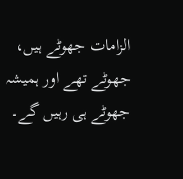الزامات جھوٹے ہیں، جھوٹے تھے اور ہمیشہ جھوٹے ہی رہیں گے۔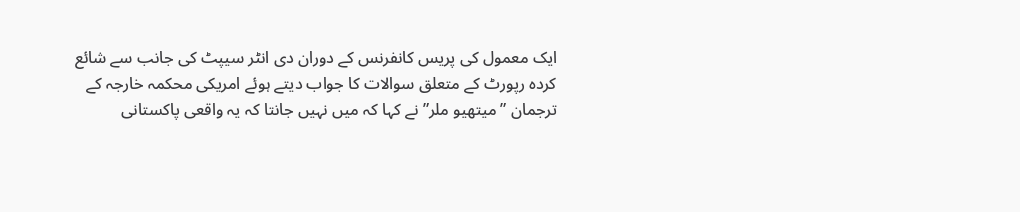ایک معمول کی پریس کانفرنس کے دوران دی انٹر سیپٹ کی جانب سے شائع کردہ رپورٹ کے متعلق سوالات کا جواب دیتے ہوئے امریکی محکمہ خارجہ کے ترجمان ”میتھیو ملر” نے کہا کہ میں نہیں جانتا کہ یہ واقعی پاکستانی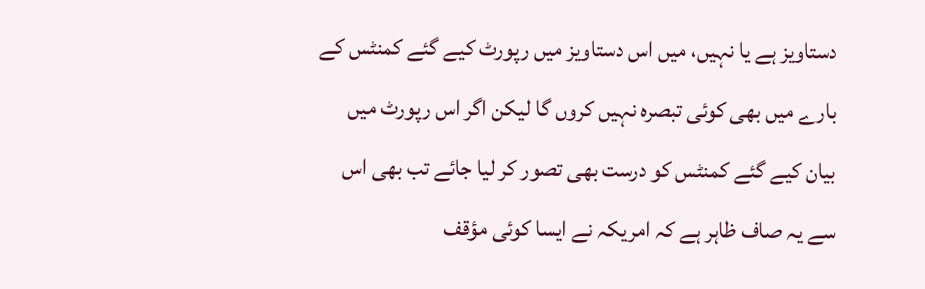دستاویز ہے یا نہیں، میں اس دستاویز میں رپورٹ کیے گئے کمنٹس کے بارے میں بھی کوئی تبصرہ نہیں کروں گا لیکن اگر اس رپورٹ میں بیان کیے گئے کمنٹس کو درست بھی تصور کر لیا جائے تب بھی اس سے یہ صاف ظاہر ہے کہ امریکہ نے ایسا کوئی مؤقف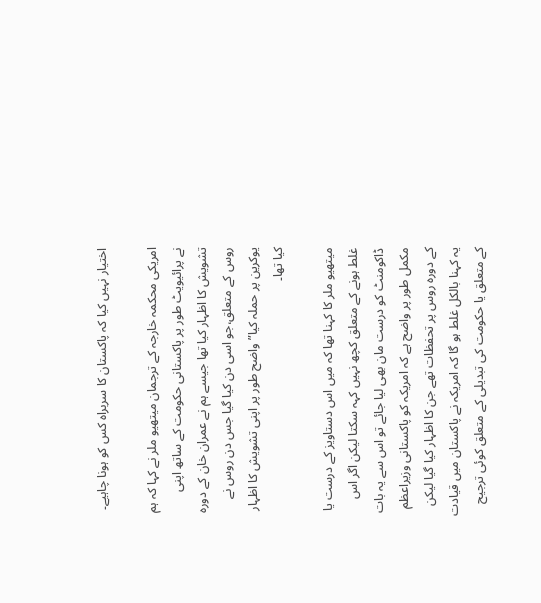اختیار نہیں کیا کہ پاکستان کا سربراہ کس کو ہونا چاہیے۔

امریکی محکمہ خارجہ کے ترجمان میتھیو ملر نے کہا کہ ہم نے پرائیویٹ طور پر پاکستانی حکومت کے ساتھ اپنی تشویش کا اظہار کیا تھا جیسے ہم نے عمران خان کے دورہ روس کے متعلق،جو اسی دن کیا گیا جس دن روس نے یوکرین پر حملہ کیا” واضح طور پر اپنی تشویش کا اظہار کیا تھا۔

میتھیو ملر کا کہنا تھا کہ میں اس دستاویز کے درست یا غلط ہونے کے متعلق کچھ نہیں کہہ سکتا لیکن اگر اس ڈاکومنٹ کو درست مان بھی لیا جائے تو اس سے یہ بات مکمل طور پر واضح ہے کہ امریکہ کو پاکستانی وزیراعظم کے دورہ روس پر تحفظات تھے جن کا اظہار کیا گیا لیکن یہ کہنا بالکل غلط ہو گا کہ امریکہ نے پاکستان میں قیادت کے متعلق یا حکومت کی تبدیلی کے متعلق کوئی ترجیح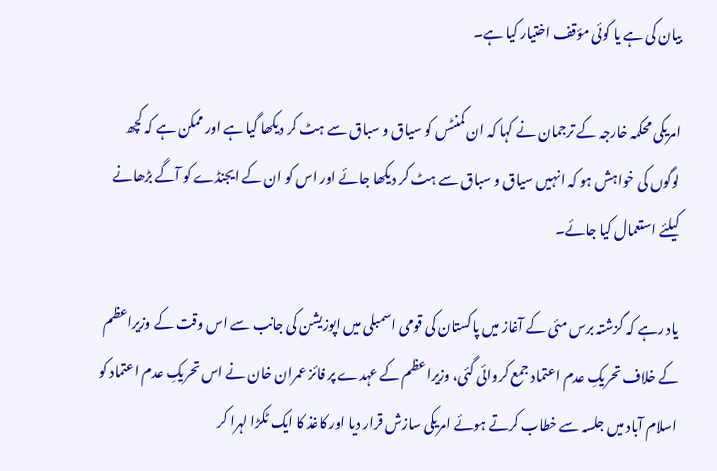بیان کی ہے یا کوئی مؤقف اختیار کیا ہے۔

امریکی محکمہ خارجہ کے ترجمان نے کہا کہ ان کمنٹس کو سیاق و سباق سے ہٹ کر دیکھا گیا ہے اور ممکن ہے کہ کچھ لوگوں کی خواہش ہو کہ انہیں سیاق و سباق سے ہٹ کر دیکھا جائے اور اس کو ان کے ایجنڈے کو آگے بڑھانے کیلئے استعمال کیا جائے۔

یاد رہے کہ گزشتہ برس مئی کے آغاز میں پاکستان کی قومی اسمبلی میں اپوزیشن کی جانب سے اس وقت کے وزیراعظم کے خلاف تحریکِ عدم اعتماد جمع کروائی گئی، وزیراعظم کے عہدے پر فائز عمران خان نے اس تحریکِ عدم اعتماد کو اسلام آباد میں جلسہ سے خطاب کرتے ہوئے امریکی سازش قرار دیا اور کاغذ کا ایک ٹکڑا لہرا کر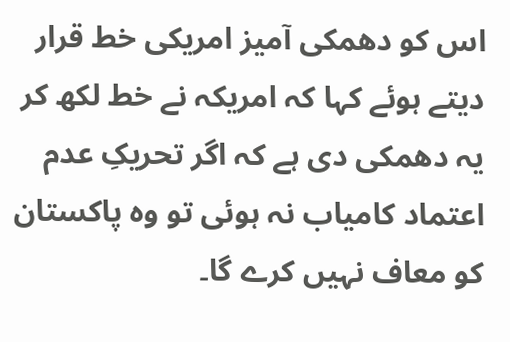اس کو دھمکی آمیز امریکی خط قرار دیتے ہوئے کہا کہ امریکہ نے خط لکھ کر یہ دھمکی دی ہے کہ اگر تحریکِ عدم اعتماد کامیاب نہ ہوئی تو وہ پاکستان کو معاف نہیں کرے گا۔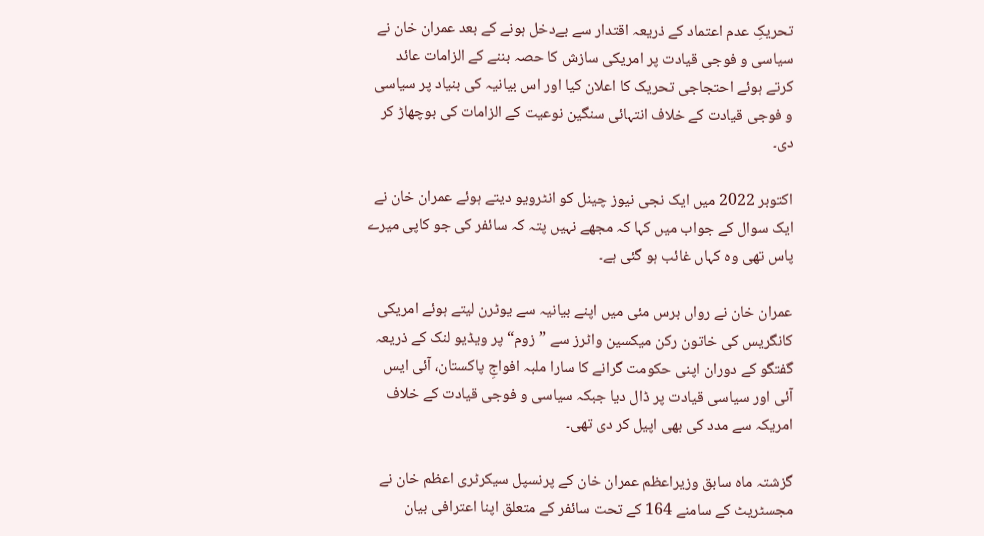تحریکِ عدم اعتماد کے ذریعہ اقتدار سے بےدخل ہونے کے بعد عمران خان نے سیاسی و فوجی قیادت پر امریکی سازش کا حصہ بننے کے الزامات عائد کرتے ہوئے احتجاجی تحریک کا اعلان کیا اور اس بیانیہ کی بنیاد پر سیاسی و فوجی قیادت کے خلاف انتہائی سنگین نوعیت کے الزامات کی بوچھاڑ کر دی۔

اکتوبر 2022 میں ایک نجی نیوز چینل کو انٹرویو دیتے ہوئے عمران خان نے ایک سوال کے جواب میں کہا کہ مجھے نہیں پتہ کہ سائفر کی جو کاپی میرے پاس تھی وہ کہاں غائب ہو گئی ہے۔

عمران خان نے رواں برس مئی میں اپنے بیانیہ سے یوٹرن لیتے ہوئے امریکی کانگریس کی خاتون رکن میکسین واٹرز سے ”زوم“ پر ویڈیو لنک کے ذریعہ گفتگو کے دوران اپنی حکومت گرانے کا سارا ملبہ افواجِ پاکستان، آئی ایس آئی اور سیاسی قیادت پر ڈال دیا جبکہ سیاسی و فوجی قیادت کے خلاف امریکہ سے مدد کی بھی اپیل کر دی تھی۔

گزشتہ ماہ سابق وزیراعظم عمران خان کے پرنسپل سیکرٹری اعظم خان نے مجسٹریٹ کے سامنے 164 کے تحت سائفر کے متعلق اپنا اعترافی بیان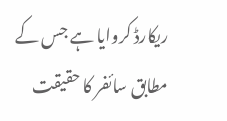ریکارڈ کروایا ہے جس کے مطابق سائفر کا حقیقت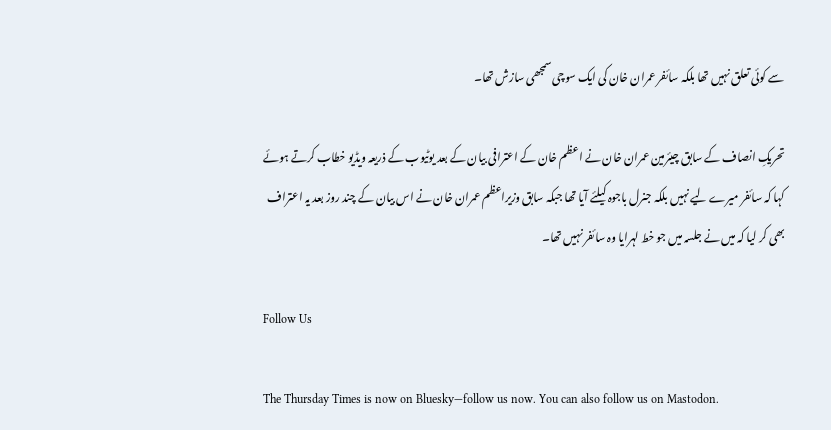سے کوئی تعلق نہیں تھا بلکہ سائفر عمران خان کی ایک سوچی سمجھی سازش تھا۔

تحریکِ انصاف کے سابق چیئرمین عمران خان نے اعظم خان کے اعترافی بیان کے بعد یوٹیوب کے ذریعہ ویڈیو خطاب کرتے ہوئے کہا کہ سائفر میرے لیے نہیں بلکہ جنرل باجوہ کیلئے آیا تھا جبکہ سابق وزیراعظم عمران خان نے اس بیان کے چند روز بعد یہ اعتراف بھی کر لیا کہ میں نے جلسہ میں جو خط لہرایا وہ سائفر نہیں تھا۔

Follow Us

The Thursday Times is now on Bluesky—follow us now. You can also follow us on Mastodon.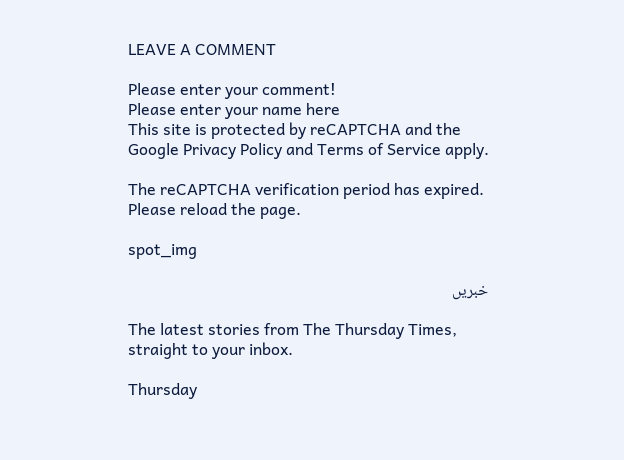LEAVE A COMMENT

Please enter your comment!
Please enter your name here
This site is protected by reCAPTCHA and the Google Privacy Policy and Terms of Service apply.

The reCAPTCHA verification period has expired. Please reload the page.

spot_img

خبریں

The latest stories from The Thursday Times, straight to your inbox.

Thursday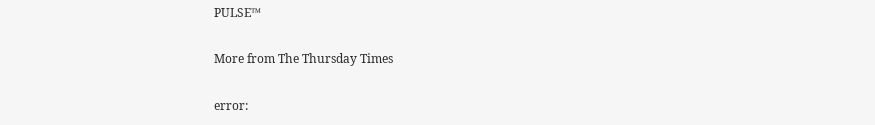PULSE™

More from The Thursday Times

error: